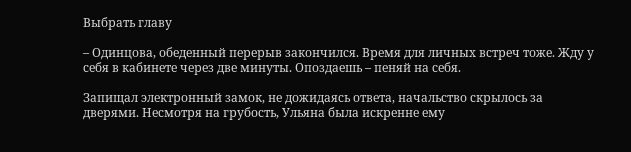Выбрать главу

– Одинцова, обеденный перерыв закончился. Время для личных встреч тоже. Жду у себя в кабинете через две минуты. Опоздаешь – пеняй на себя.

Запищал электронный замок, не дожидаясь ответа, начальство скрылось за дверями. Несмотря на грубость, Ульяна была искренне ему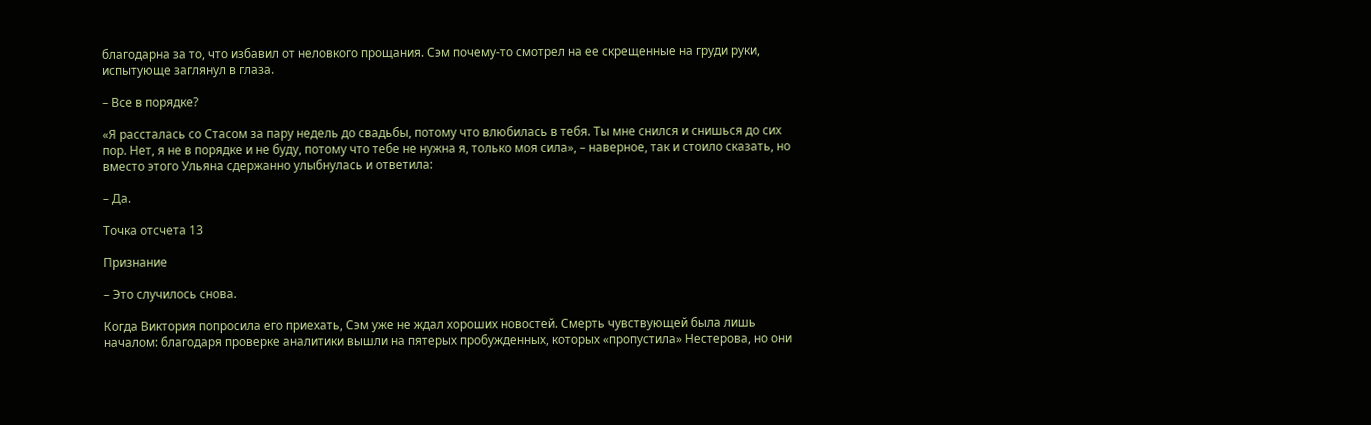благодарна за то, что избавил от неловкого прощания. Сэм почему-то смотрел на ее скрещенные на груди руки, испытующе заглянул в глаза.

– Все в порядке?

«Я рассталась со Стасом за пару недель до свадьбы, потому что влюбилась в тебя. Ты мне снился и снишься до сих пор. Нет, я не в порядке и не буду, потому что тебе не нужна я, только моя сила», – наверное, так и стоило сказать, но вместо этого Ульяна сдержанно улыбнулась и ответила:

– Да.

Точка отсчета 13

Признание

– Это случилось снова.

Когда Виктория попросила его приехать, Сэм уже не ждал хороших новостей. Смерть чувствующей была лишь началом: благодаря проверке аналитики вышли на пятерых пробужденных, которых «пропустила» Нестерова, но они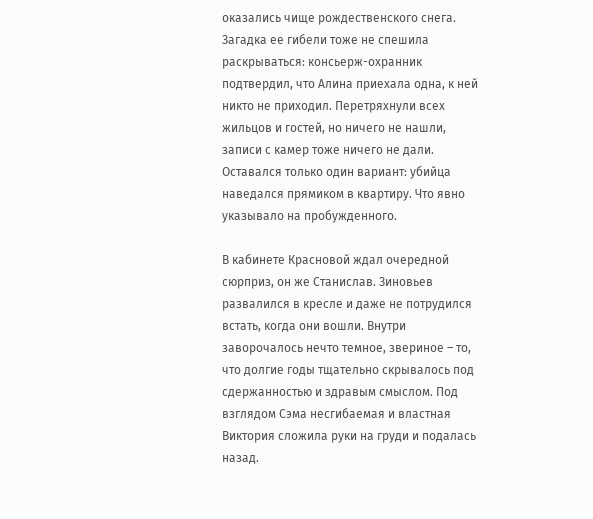оказались чище рождественского снега. Загадка ее гибели тоже не спешила раскрываться: консьерж-охранник подтвердил, что Алина приехала одна, к ней никто не приходил. Перетряхнули всех жильцов и гостей, но ничего не нашли, записи с камер тоже ничего не дали. Оставался только один вариант: убийца наведался прямиком в квартиру. Что явно указывало на пробужденного.

В кабинете Красновой ждал очередной сюрприз, он же Станислав. Зиновьев развалился в кресле и даже не потрудился встать, когда они вошли. Внутри заворочалось нечто темное, звериное – то, что долгие годы тщательно скрывалось под сдержанностью и здравым смыслом. Под взглядом Сэма несгибаемая и властная Виктория сложила руки на груди и подалась назад.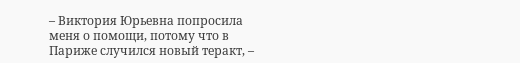– Виктория Юрьевна попросила меня о помощи, потому что в Париже случился новый теракт, –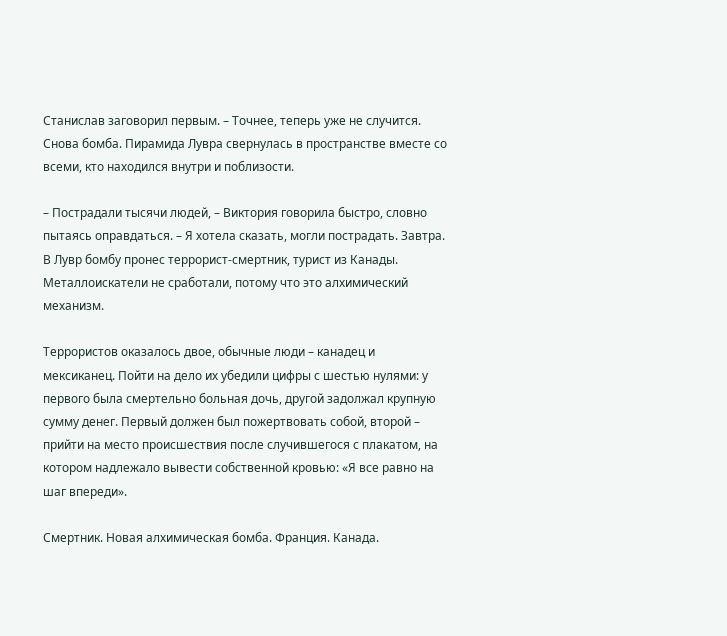Станислав заговорил первым. – Точнее, теперь уже не случится. Снова бомба. Пирамида Лувра свернулась в пространстве вместе со всеми, кто находился внутри и поблизости.

– Пострадали тысячи людей, – Виктория говорила быстро, словно пытаясь оправдаться. – Я хотела сказать, могли пострадать. Завтра. В Лувр бомбу пронес террорист-смертник, турист из Канады. Металлоискатели не сработали, потому что это алхимический механизм.

Террористов оказалось двое, обычные люди – канадец и мексиканец. Пойти на дело их убедили цифры с шестью нулями: у первого была смертельно больная дочь, другой задолжал крупную сумму денег. Первый должен был пожертвовать собой, второй – прийти на место происшествия после случившегося с плакатом, на котором надлежало вывести собственной кровью: «Я все равно на шаг впереди».

Смертник. Новая алхимическая бомба. Франция. Канада.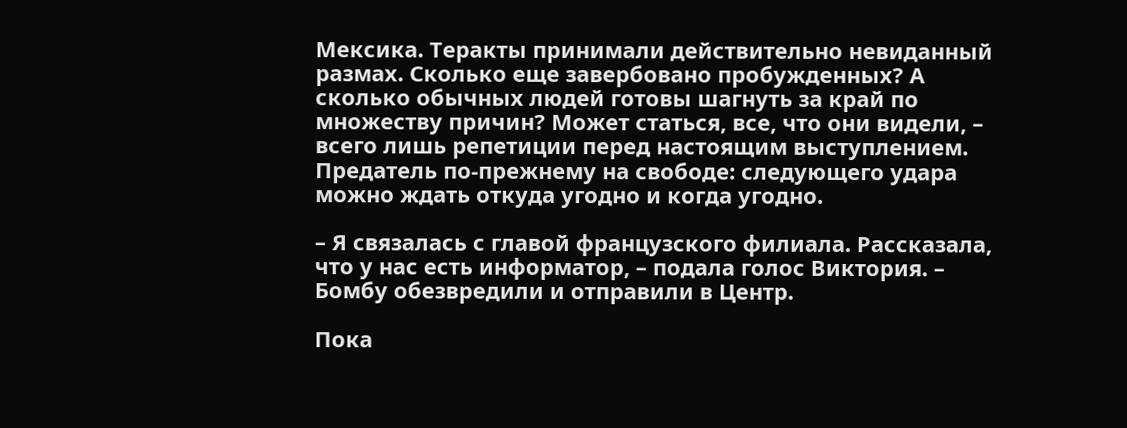Мексика. Теракты принимали действительно невиданный размах. Сколько еще завербовано пробужденных? А сколько обычных людей готовы шагнуть за край по множеству причин? Может статься, все, что они видели, – всего лишь репетиции перед настоящим выступлением. Предатель по-прежнему на свободе: следующего удара можно ждать откуда угодно и когда угодно.

– Я связалась с главой французского филиала. Рассказала, что у нас есть информатор, – подала голос Виктория. – Бомбу обезвредили и отправили в Центр.

Пока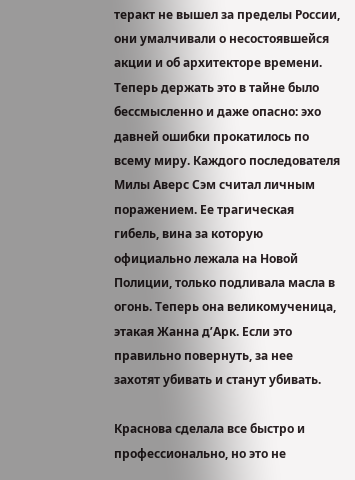теракт не вышел за пределы России, они умалчивали о несостоявшейся акции и об архитекторе времени. Теперь держать это в тайне было бессмысленно и даже опасно: эхо давней ошибки прокатилось по всему миру. Каждого последователя Милы Аверс Сэм считал личным поражением. Ее трагическая гибель, вина за которую официально лежала на Новой Полиции, только подливала масла в огонь. Теперь она великомученица, этакая Жанна д’Арк. Если это правильно повернуть, за нее захотят убивать и станут убивать.

Краснова сделала все быстро и профессионально, но это не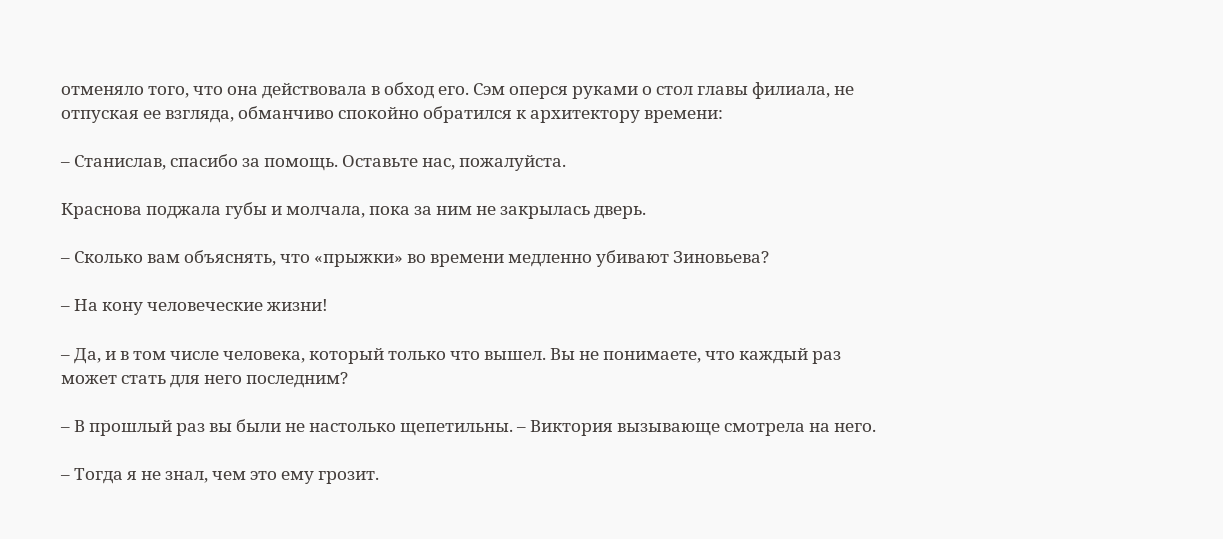отменяло того, что она действовала в обход его. Сэм оперся руками о стол главы филиала, не отпуская ее взгляда, обманчиво спокойно обратился к архитектору времени:

– Станислав, спасибо за помощь. Оставьте нас, пожалуйста.

Краснова поджала губы и молчала, пока за ним не закрылась дверь.

– Сколько вам объяснять, что «прыжки» во времени медленно убивают Зиновьева?

– На кону человеческие жизни!

– Да, и в том числе человека, который только что вышел. Вы не понимаете, что каждый раз может стать для него последним?

– В прошлый раз вы были не настолько щепетильны. – Виктория вызывающе смотрела на него.

– Тогда я не знал, чем это ему грозит.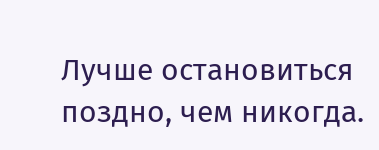Лучше остановиться поздно, чем никогда.